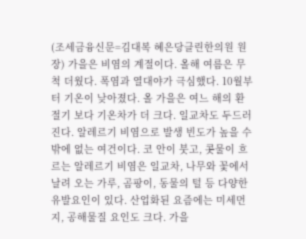(조세금융신문=김대복 혜은당클린한의원 원장) 가을은 비염의 계절이다. 올해 여름은 무척 더웠다. 폭염과 열대야가 극심했다. 10월부터 기온이 낮아졌다. 올 가을은 여느 해의 환절기 보다 기온차가 더 크다. 일교차도 두드러진다. 알레르기 비염으로 발생 빈도가 높을 수밖에 없는 여건이다. 코 안이 붓고, 콧물이 흐르는 알레르기 비염은 일교차, 나무와 꽃에서 날려 오는 가루, 곰팡이, 동물의 털 등 다양한 유발요인이 있다. 산업화된 요즘에는 미세먼지, 공해물질 요인도 크다. 가을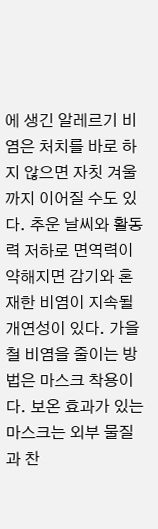에 생긴 알레르기 비염은 처치를 바로 하지 않으면 자칫 겨울까지 이어질 수도 있다. 추운 날씨와 활동력 저하로 면역력이 약해지면 감기와 혼재한 비염이 지속될 개연성이 있다. 가을철 비염을 줄이는 방법은 마스크 착용이다. 보온 효과가 있는 마스크는 외부 물질과 찬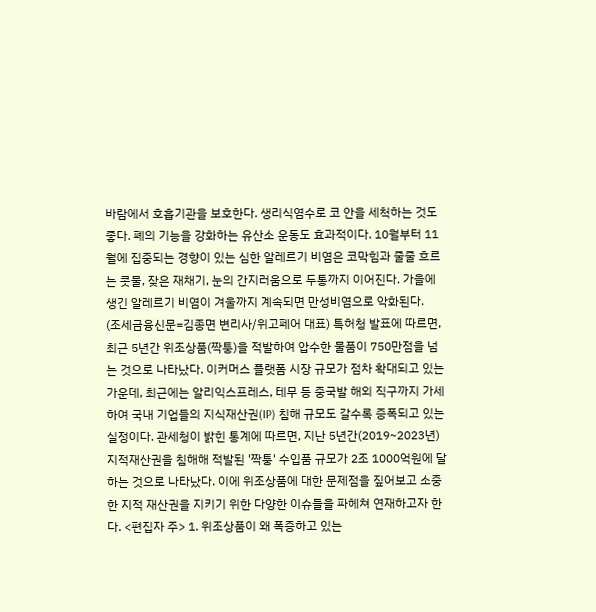바람에서 호흡기관을 보호한다. 생리식염수로 코 안을 세척하는 것도 좋다. 폐의 기능을 강화하는 유산소 운동도 효과적이다. 10월부터 11월에 집중되는 경향이 있는 심한 알레르기 비염은 코막힘과 줄줄 흐르는 콧물, 잦은 재채기, 눈의 간지러움으로 두통까지 이어진다. 가을에 생긴 알레르기 비염이 겨울까지 계속되면 만성비염으로 악화된다.
(조세금융신문=김종면 변리사/위고페어 대표) 특허청 발표에 따르면, 최근 5년간 위조상품(짝퉁)을 적발하여 압수한 물품이 750만점을 넘는 것으로 나타났다. 이커머스 플랫폼 시장 규모가 점차 확대되고 있는 가운데, 최근에는 알리익스프레스, 테무 등 중국발 해외 직구까지 가세하여 국내 기업들의 지식재산권(IP) 침해 규모도 갈수록 증폭되고 있는 실정이다. 관세청이 밝힌 통계에 따르면, 지난 5년간(2019~2023년) 지적재산권을 침해해 적발된 '짝퉁' 수입품 규모가 2조 1000억원에 달하는 것으로 나타났다. 이에 위조상품에 대한 문제점을 짚어보고 소중한 지적 재산권을 지키기 위한 다양한 이슈들을 파헤쳐 연재하고자 한다. <편집자 주> 1. 위조상품이 왜 폭증하고 있는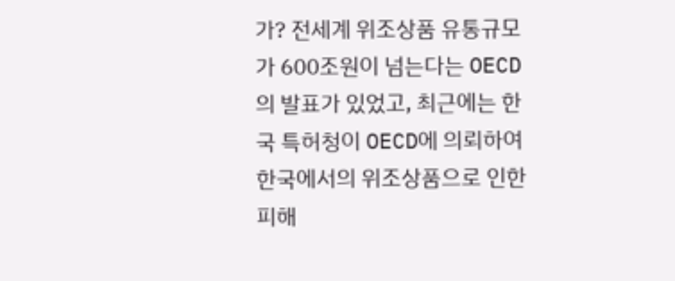가? 전세계 위조상품 유통규모가 600조원이 넘는다는 OECD의 발표가 있었고, 최근에는 한국 특허청이 OECD에 의뢰하여 한국에서의 위조상품으로 인한 피해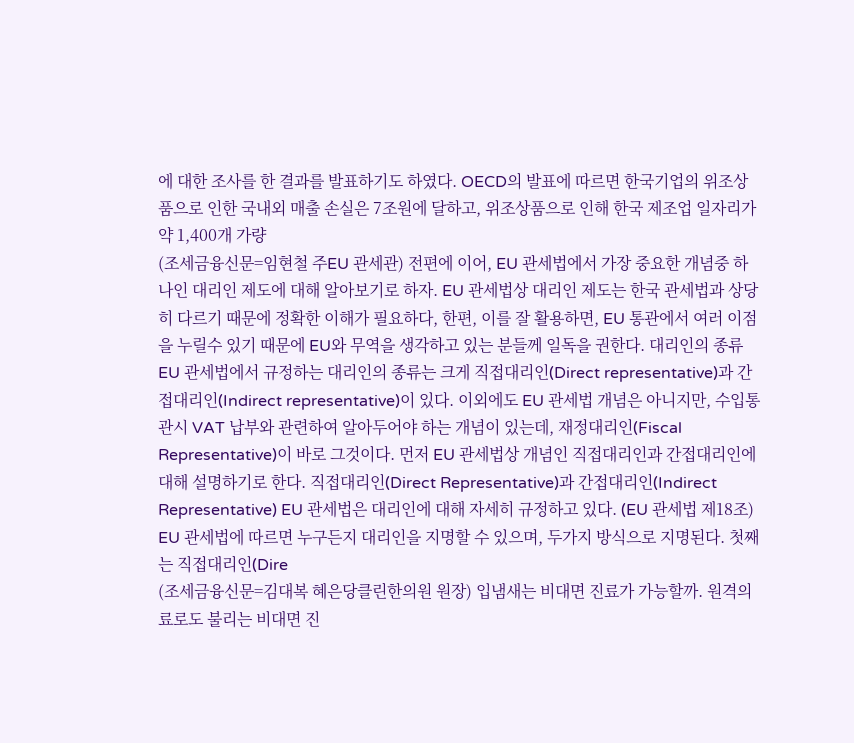에 대한 조사를 한 결과를 발표하기도 하였다. OECD의 발표에 따르면 한국기업의 위조상품으로 인한 국내외 매출 손실은 7조원에 달하고, 위조상품으로 인해 한국 제조업 일자리가 약 1,400개 가량
(조세금융신문=임현철 주EU 관세관) 전편에 이어, EU 관세법에서 가장 중요한 개념중 하나인 대리인 제도에 대해 알아보기로 하자. EU 관세법상 대리인 제도는 한국 관세법과 상당히 다르기 때문에 정확한 이해가 필요하다, 한편, 이를 잘 활용하면, EU 통관에서 여러 이점을 누릴수 있기 때문에 EU와 무역을 생각하고 있는 분들께 일독을 권한다. 대리인의 종류 EU 관세법에서 규정하는 대리인의 종류는 크게 직접대리인(Direct representative)과 간접대리인(Indirect representative)이 있다. 이외에도 EU 관세법 개념은 아니지만, 수입통관시 VAT 납부와 관련하여 알아두어야 하는 개념이 있는데, 재정대리인(Fiscal Representative)이 바로 그것이다. 먼저 EU 관세법상 개념인 직접대리인과 간접대리인에 대해 설명하기로 한다. 직접대리인(Direct Representative)과 간접대리인(Indirect Representative) EU 관세법은 대리인에 대해 자세히 규정하고 있다. (EU 관세법 제18조) EU 관세법에 따르면 누구든지 대리인을 지명할 수 있으며, 두가지 방식으로 지명된다. 첫째는 직접대리인(Dire
(조세금융신문=김대복 혜은당클린한의원 원장) 입냄새는 비대면 진료가 가능할까. 원격의료로도 불리는 비대면 진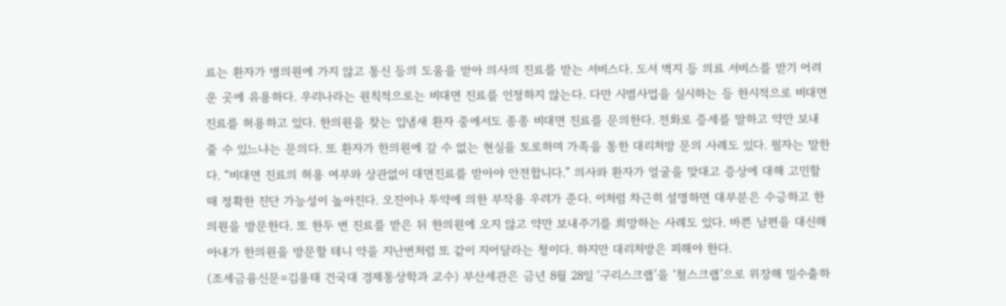료는 환자가 병의원에 가지 않고 통신 등의 도움을 받아 의사의 진료를 받는 서비스다. 도서 벽지 등 의료 서비스를 받기 어려운 곳에 유용하다. 우리나라는 원칙적으로는 비대면 진료를 인정하지 않는다. 다만 시범사업을 실시하는 등 한시적으로 비대면 진료를 허용하고 있다. 한의원을 찾는 입냄새 환자 중에서도 종종 비대면 진료를 문의한다. 전화로 증세를 말하고 약만 보내줄 수 있느냐는 문의다. 또 환자가 한의원에 갈 수 없는 현실을 토로하며 가족을 통한 대리처방 문의 사례도 있다. 필자는 말한다. “비대면 진료의 허용 여부와 상관없이 대면진료를 받아야 안전합니다.” 의사와 환자가 얼굴을 맞대고 증상에 대해 고민할 때 정확한 진단 가능성이 높아진다. 오진이나 투약에 의한 부작용 우려가 준다. 이처럼 차근히 설명하면 대부분은 수긍하고 한의원을 방문한다. 또 한두 번 진료를 받은 뒤 한의원에 오지 않고 약만 보내주기를 희망하는 사례도 있다. 바쁜 남편을 대신해 아내가 한의원을 방문할 테니 약을 지난번처럼 또 같이 지어달라는 청이다. 하지만 대리처방은 피해야 한다.
(조세금융신문=김용태 건국대 경제통상학과 교수) 부산세관은 금년 8월 28일 ‘구리스크랩’을 ‘철스크랩’으로 위장해 밀수출하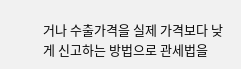거나 수출가격을 실제 가격보다 낮게 신고하는 방법으로 관세법을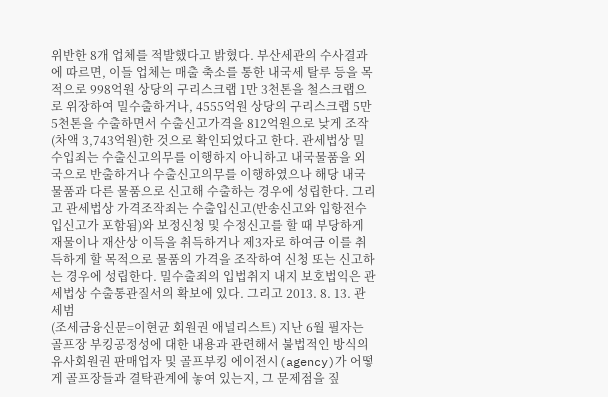위반한 8개 업체를 적발했다고 밝혔다. 부산세관의 수사결과에 따르면, 이들 업체는 매출 축소를 통한 내국세 탈루 등을 목적으로 998억원 상당의 구리스크랩 1만 3천톤을 철스크랩으로 위장하여 밀수출하거나, 4555억원 상당의 구리스크랩 5만 5천톤을 수출하면서 수출신고가격을 812억원으로 낮게 조작(차액 3,743억원)한 것으로 확인되었다고 한다. 관세법상 밀수입죄는 수출신고의무를 이행하지 아니하고 내국물품을 외국으로 반출하거나 수출신고의무를 이행하였으나 해당 내국물품과 다른 물품으로 신고해 수출하는 경우에 성립한다. 그리고 관세법상 가격조작죄는 수출입신고(반송신고와 입항전수입신고가 포함됨)와 보정신청 및 수정신고를 할 때 부당하게 재물이나 재산상 이득을 취득하거나 제3자로 하여금 이를 취득하게 할 목적으로 물품의 가격을 조작하여 신청 또는 신고하는 경우에 성립한다. 밀수출죄의 입법취지 내지 보호법익은 관세법상 수출통관질서의 확보에 있다. 그리고 2013. 8. 13. 관세범
(조세금융신문=이현균 회원권 애널리스트) 지난 6월 필자는 골프장 부킹공정성에 대한 내용과 관련해서 불법적인 방식의 유사회원권 판매업자 및 골프부킹 에이전시(agency)가 어떻게 골프장들과 결탁관계에 놓여 있는지, 그 문제점을 짚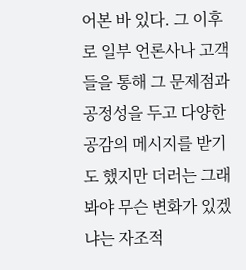어본 바 있다. 그 이후로 일부 언론사나 고객들을 통해 그 문제점과 공정성을 두고 다양한 공감의 메시지를 받기도 했지만 더러는 그래봐야 무슨 변화가 있겠냐는 자조적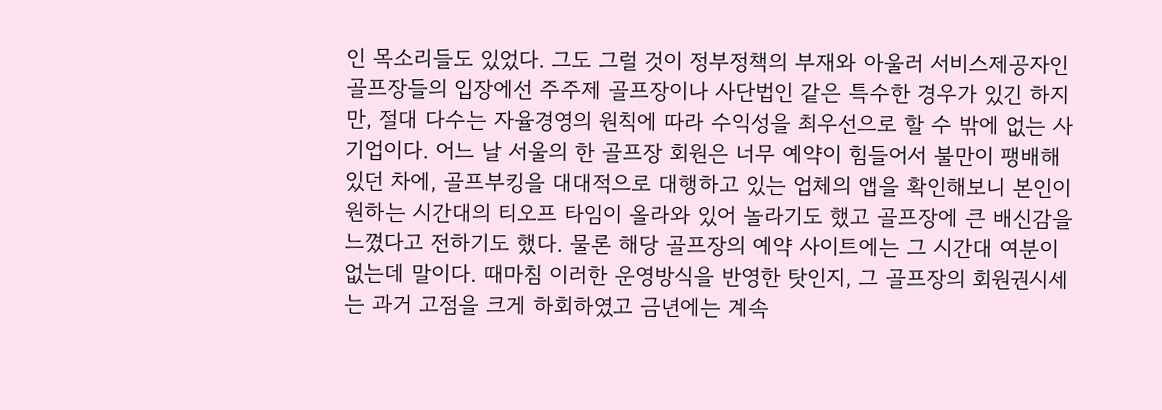인 목소리들도 있었다. 그도 그럴 것이 정부정책의 부재와 아울러 서비스제공자인 골프장들의 입장에선 주주제 골프장이나 사단법인 같은 특수한 경우가 있긴 하지만, 절대 다수는 자율경영의 원칙에 따라 수익성을 최우선으로 할 수 밖에 없는 사기업이다. 어느 날 서울의 한 골프장 회원은 너무 예약이 힘들어서 불만이 팽배해 있던 차에, 골프부킹을 대대적으로 대행하고 있는 업체의 앱을 확인해보니 본인이 원하는 시간대의 티오프 타임이 올라와 있어 놀라기도 했고 골프장에 큰 배신감을 느꼈다고 전하기도 했다. 물론 해당 골프장의 예약 사이트에는 그 시간대 여분이 없는데 말이다. 때마침 이러한 운영방식을 반영한 탓인지, 그 골프장의 회원권시세는 과거 고점을 크게 하회하였고 금년에는 계속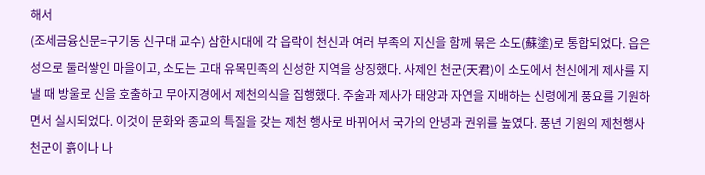해서
(조세금융신문=구기동 신구대 교수) 삼한시대에 각 읍락이 천신과 여러 부족의 지신을 함께 묶은 소도(蘇塗)로 통합되었다. 읍은 성으로 둘러쌓인 마을이고, 소도는 고대 유목민족의 신성한 지역을 상징했다. 사제인 천군(天君)이 소도에서 천신에게 제사를 지낼 때 방울로 신을 호출하고 무아지경에서 제천의식을 집행했다. 주술과 제사가 태양과 자연을 지배하는 신령에게 풍요를 기원하면서 실시되었다. 이것이 문화와 종교의 특질을 갖는 제천 행사로 바뀌어서 국가의 안녕과 권위를 높였다. 풍년 기원의 제천행사 천군이 흙이나 나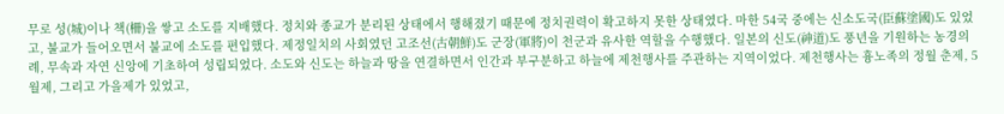무로 성(城)이나 책(柵)을 쌓고 소도를 지배했다. 정치와 종교가 분리된 상태에서 행해졌기 때문에 정치권력이 확고하지 못한 상태였다. 마한 54국 중에는 신소도국(臣蘇塗國)도 있었고, 불교가 들어오면서 불교에 소도를 편입했다. 제정일치의 사회였던 고조선(古朝鮮)도 군장(軍將)이 천군과 유사한 역할을 수행했다. 일본의 신도(神道)도 풍년을 기원하는 농경의례, 무속과 자연 신앙에 기초하여 성립되었다. 소도와 신도는 하늘과 땅을 연결하면서 인간과 부구분하고 하늘에 제천행사를 주관하는 지역이었다. 제천행사는 흉노족의 정월 춘제, 5월제, 그리고 가을제가 있었고,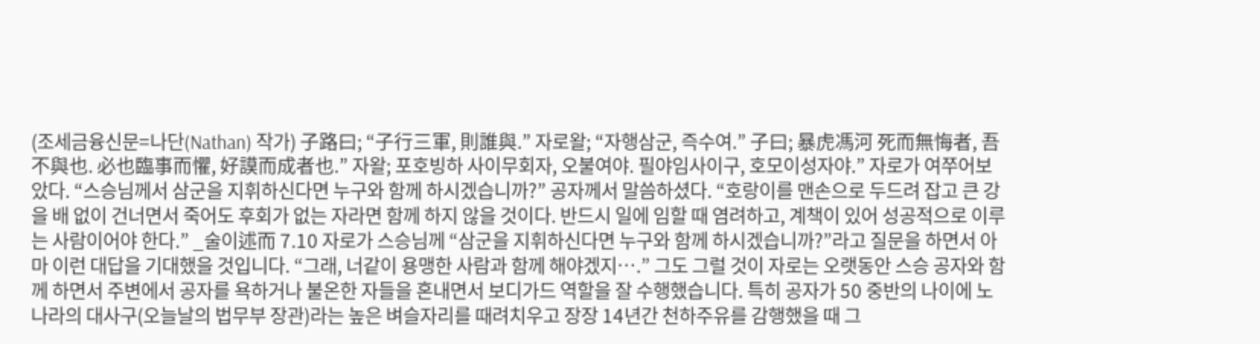(조세금융신문=나단(Nathan) 작가) 子路曰; “子行三軍, 則誰與.” 자로왈; “자행삼군, 즉수여.” 子曰; 暴虎馮河 死而無悔者, 吾不與也. 必也臨事而懼, 好謨而成者也.” 자왈; 포호빙하 사이무회자, 오불여야. 필야임사이구, 호모이성자야.” 자로가 여쭈어보았다. “스승님께서 삼군을 지휘하신다면 누구와 함께 하시겠습니까?” 공자께서 말씀하셨다. “호랑이를 맨손으로 두드려 잡고 큰 강을 배 없이 건너면서 죽어도 후회가 없는 자라면 함께 하지 않을 것이다. 반드시 일에 임할 때 염려하고, 계책이 있어 성공적으로 이루는 사람이어야 한다.” _술이述而 7.10 자로가 스승님께 “삼군을 지휘하신다면 누구와 함께 하시겠습니까?”라고 질문을 하면서 아마 이런 대답을 기대했을 것입니다. “그래, 너같이 용맹한 사람과 함께 해야겠지….” 그도 그럴 것이 자로는 오랫동안 스승 공자와 함께 하면서 주변에서 공자를 욕하거나 불온한 자들을 혼내면서 보디가드 역할을 잘 수행했습니다. 특히 공자가 50 중반의 나이에 노나라의 대사구(오늘날의 법무부 장관)라는 높은 벼슬자리를 때려치우고 장장 14년간 천하주유를 감행했을 때 그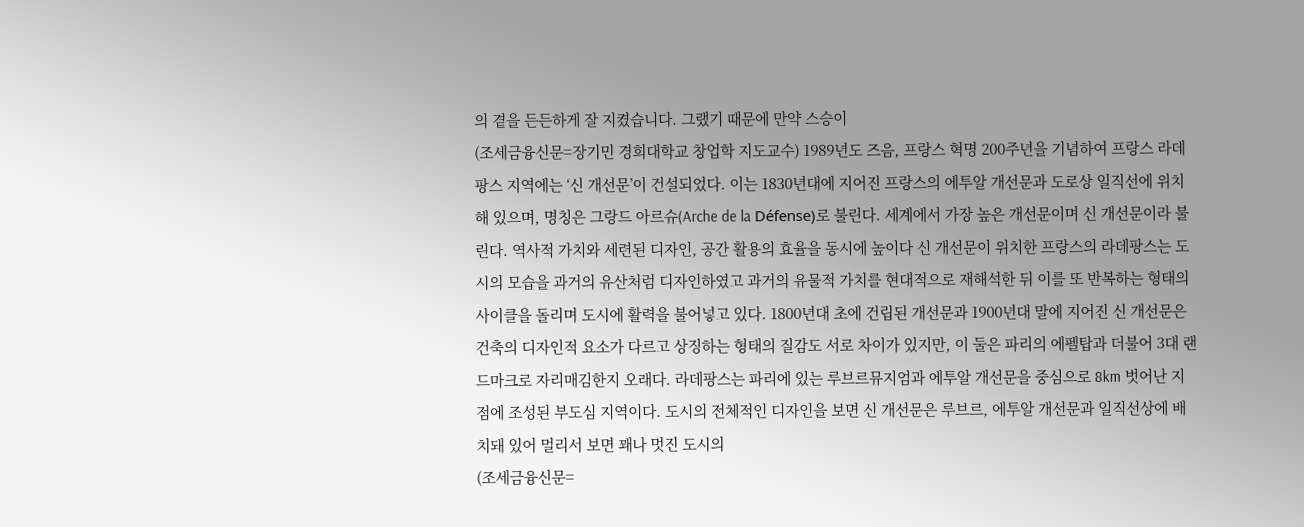의 곁을 든든하게 잘 지켰습니다. 그랬기 때문에 만약 스승이
(조세금융신문=장기민 경희대학교 창업학 지도교수) 1989년도 즈음, 프랑스 혁명 200주년을 기념하여 프랑스 라데팡스 지역에는 ‘신 개선문’이 건설되었다. 이는 1830년대에 지어진 프랑스의 에투알 개선문과 도로상 일직선에 위치해 있으며, 명칭은 그랑드 아르슈(Arche de la Défense)로 불린다. 세계에서 가장 높은 개선문이며 신 개선문이라 불린다. 역사적 가치와 세련된 디자인, 공간 활용의 효율을 동시에 높이다 신 개선문이 위치한 프랑스의 라데팡스는 도시의 모습을 과거의 유산처럼 디자인하였고 과거의 유물적 가치를 현대적으로 재해석한 뒤 이를 또 반복하는 형태의 사이클을 돌리며 도시에 활력을 불어넣고 있다. 1800년대 초에 건립된 개선문과 1900년대 말에 지어진 신 개선문은 건축의 디자인적 요소가 다르고 상징하는 형태의 질감도 서로 차이가 있지만, 이 둘은 파리의 에펠탑과 더불어 3대 랜드마크로 자리매김한지 오래다. 라데팡스는 파리에 있는 루브르뮤지엄과 에투알 개선문을 중심으로 8km 벗어난 지점에 조성된 부도심 지역이다. 도시의 전체적인 디자인을 보면 신 개선문은 루브르, 에투알 개선문과 일직선상에 배치돼 있어 멀리서 보면 꽤나 멋진 도시의
(조세금융신문=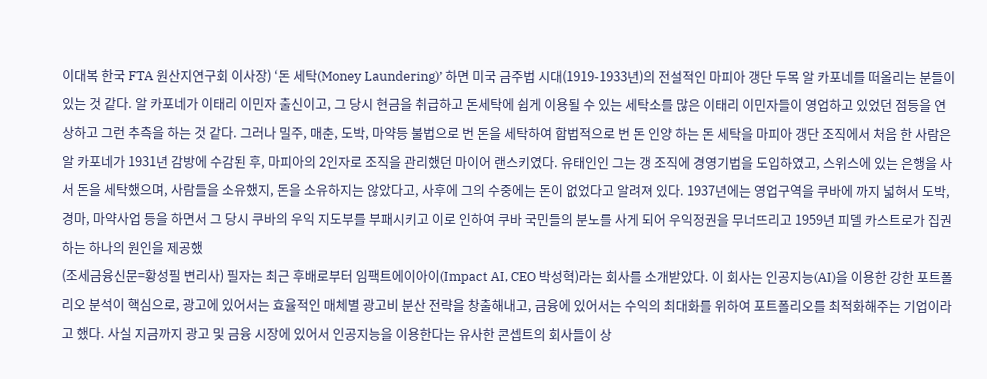이대복 한국 FTA 원산지연구회 이사장) ‘돈 세탁(Money Laundering)’ 하면 미국 금주법 시대(1919-1933년)의 전설적인 마피아 갱단 두목 알 카포네를 떠올리는 분들이 있는 것 같다. 알 카포네가 이태리 이민자 출신이고, 그 당시 현금을 취급하고 돈세탁에 쉽게 이용될 수 있는 세탁소를 많은 이태리 이민자들이 영업하고 있었던 점등을 연상하고 그런 추측을 하는 것 같다. 그러나 밀주, 매춘, 도박, 마약등 불법으로 번 돈을 세탁하여 합법적으로 번 돈 인양 하는 돈 세탁을 마피아 갱단 조직에서 처음 한 사람은 알 카포네가 1931년 감방에 수감된 후, 마피아의 2인자로 조직을 관리했던 마이어 랜스키였다. 유태인인 그는 갱 조직에 경영기법을 도입하였고, 스위스에 있는 은행을 사서 돈을 세탁했으며, 사람들을 소유했지, 돈을 소유하지는 않았다고, 사후에 그의 수중에는 돈이 없었다고 알려져 있다. 1937년에는 영업구역을 쿠바에 까지 넓혀서 도박, 경마, 마약사업 등을 하면서 그 당시 쿠바의 우익 지도부를 부패시키고 이로 인하여 쿠바 국민들의 분노를 사게 되어 우익정권을 무너뜨리고 1959년 피델 카스트로가 집권하는 하나의 원인을 제공했
(조세금융신문=황성필 변리사) 필자는 최근 후배로부터 임팩트에이아이(Impact AI, CEO 박성혁)라는 회사를 소개받았다. 이 회사는 인공지능(AI)을 이용한 강한 포트폴리오 분석이 핵심으로, 광고에 있어서는 효율적인 매체별 광고비 분산 전략을 창출해내고, 금융에 있어서는 수익의 최대화를 위하여 포트폴리오를 최적화해주는 기업이라고 했다. 사실 지금까지 광고 및 금융 시장에 있어서 인공지능을 이용한다는 유사한 콘셉트의 회사들이 상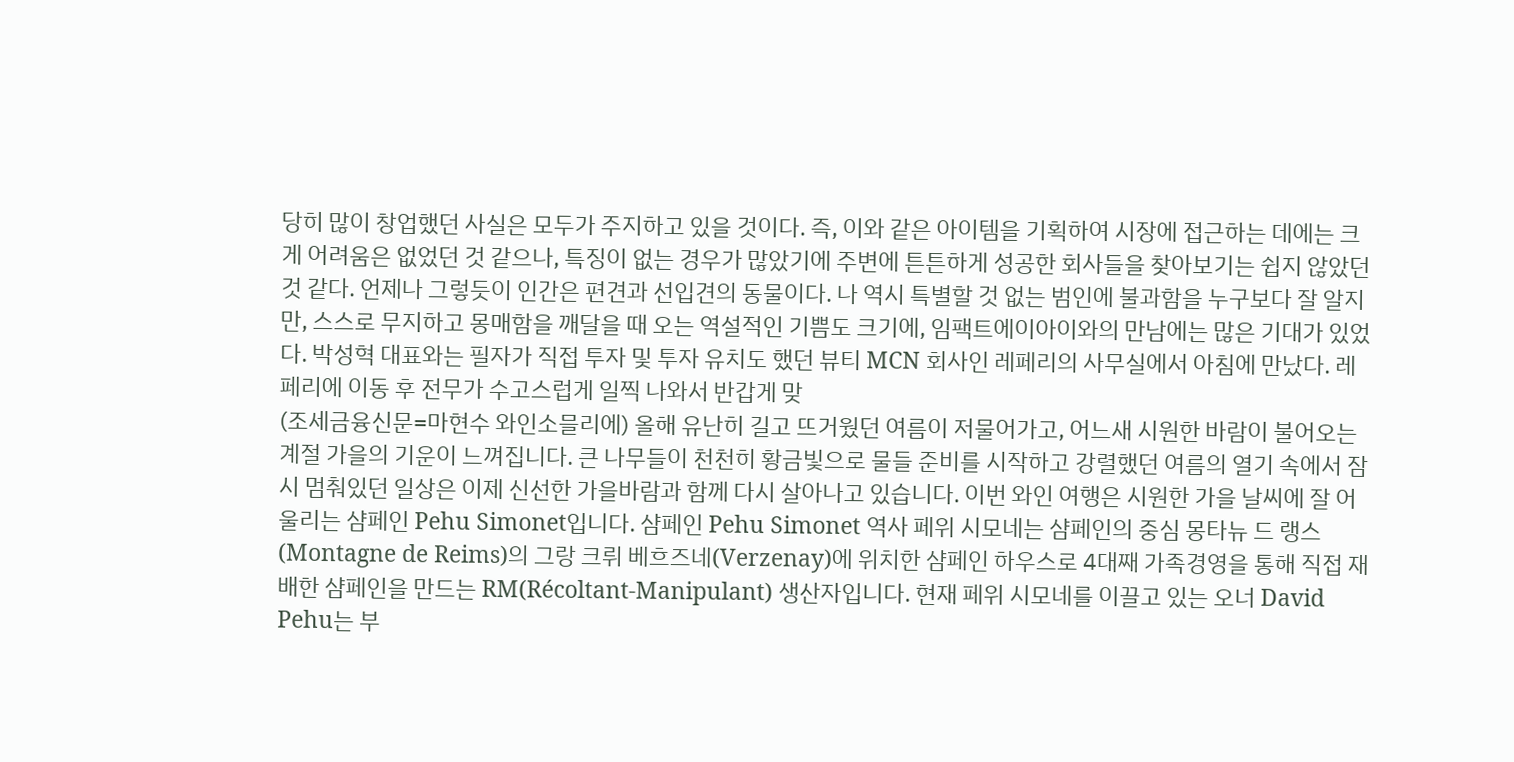당히 많이 창업했던 사실은 모두가 주지하고 있을 것이다. 즉, 이와 같은 아이템을 기획하여 시장에 접근하는 데에는 크게 어려움은 없었던 것 같으나, 특징이 없는 경우가 많았기에 주변에 튼튼하게 성공한 회사들을 찾아보기는 쉽지 않았던 것 같다. 언제나 그렇듯이 인간은 편견과 선입견의 동물이다. 나 역시 특별할 것 없는 범인에 불과함을 누구보다 잘 알지만, 스스로 무지하고 몽매함을 깨달을 때 오는 역설적인 기쁨도 크기에, 임팩트에이아이와의 만남에는 많은 기대가 있었다. 박성혁 대표와는 필자가 직접 투자 및 투자 유치도 했던 뷰티 MCN 회사인 레페리의 사무실에서 아침에 만났다. 레페리에 이동 후 전무가 수고스럽게 일찍 나와서 반갑게 맞
(조세금융신문=마현수 와인소믈리에) 올해 유난히 길고 뜨거웠던 여름이 저물어가고, 어느새 시원한 바람이 불어오는 계절 가을의 기운이 느껴집니다. 큰 나무들이 천천히 황금빛으로 물들 준비를 시작하고 강렬했던 여름의 열기 속에서 잠시 멈춰있던 일상은 이제 신선한 가을바람과 함께 다시 살아나고 있습니다. 이번 와인 여행은 시원한 가을 날씨에 잘 어울리는 샴페인 Pehu Simonet입니다. 샴페인 Pehu Simonet 역사 페위 시모네는 샴페인의 중심 몽타뉴 드 랭스(Montagne de Reims)의 그랑 크뤼 베흐즈네(Verzenay)에 위치한 샴페인 하우스로 4대째 가족경영을 통해 직접 재배한 샴페인을 만드는 RM(Récoltant-Manipulant) 생산자입니다. 현재 페위 시모네를 이끌고 있는 오너 David Pehu는 부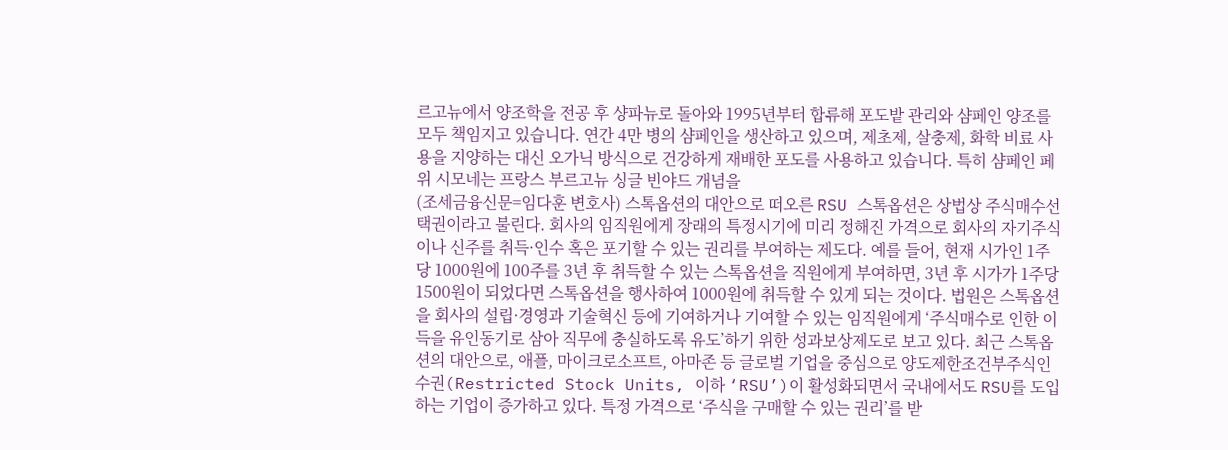르고뉴에서 양조학을 전공 후 샹파뉴로 돌아와 1995년부터 합류해 포도밭 관리와 샴페인 양조를 모두 책임지고 있습니다. 연간 4만 병의 샴페인을 생산하고 있으며, 제초제, 살충제, 화학 비료 사용을 지양하는 대신 오가닉 방식으로 건강하게 재배한 포도를 사용하고 있습니다. 특히 샴페인 페위 시모네는 프랑스 부르고뉴 싱글 빈야드 개념을
(조세금융신문=임다훈 변호사) 스톡옵션의 대안으로 떠오른 RSU 스톡옵션은 상법상 주식매수선택권이라고 불린다. 회사의 임직원에게 장래의 특정시기에 미리 정해진 가격으로 회사의 자기주식이나 신주를 취득·인수 혹은 포기할 수 있는 권리를 부여하는 제도다. 예를 들어, 현재 시가인 1주당 1000원에 100주를 3년 후 취득할 수 있는 스톡옵션을 직원에게 부여하면, 3년 후 시가가 1주당 1500원이 되었다면 스톡옵션을 행사하여 1000원에 취득할 수 있게 되는 것이다. 법원은 스톡옵션을 회사의 설립·경영과 기술혁신 등에 기여하거나 기여할 수 있는 임직원에게 ‘주식매수로 인한 이득을 유인동기로 삼아 직무에 충실하도록 유도’하기 위한 성과보상제도로 보고 있다. 최근 스톡옵션의 대안으로, 애플, 마이크로소프트, 아마존 등 글로벌 기업을 중심으로 양도제한조건부주식인수권(Restricted Stock Units, 이하 ‘RSU’)이 활성화되면서 국내에서도 RSU를 도입하는 기업이 증가하고 있다. 특정 가격으로 ‘주식을 구매할 수 있는 권리’를 받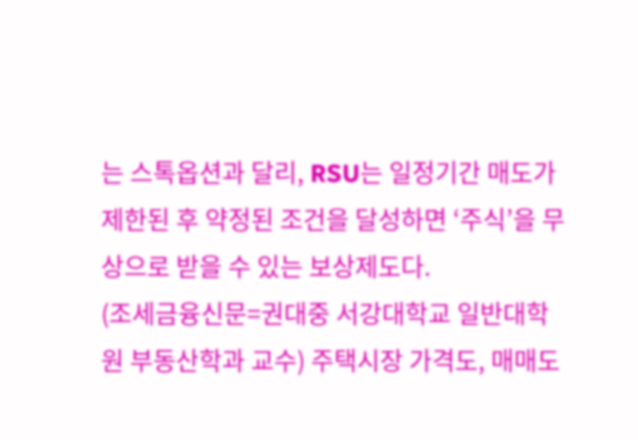는 스톡옵션과 달리, RSU는 일정기간 매도가 제한된 후 약정된 조건을 달성하면 ‘주식’을 무상으로 받을 수 있는 보상제도다.
(조세금융신문=권대중 서강대학교 일반대학원 부동산학과 교수) 주택시장 가격도, 매매도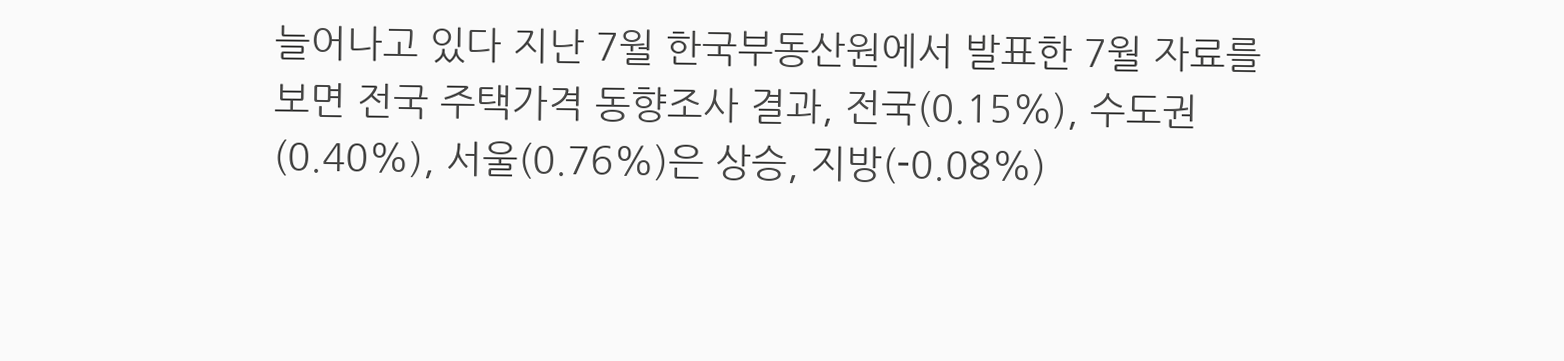늘어나고 있다 지난 7월 한국부동산원에서 발표한 7월 자료를 보면 전국 주택가격 동향조사 결과, 전국(0.15%), 수도권(0.40%), 서울(0.76%)은 상승, 지방(-0.08%)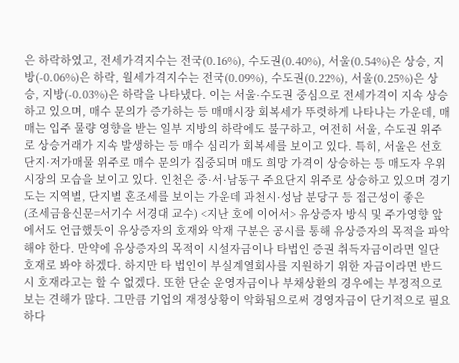은 하락하였고, 전세가격지수는 전국(0.16%), 수도권(0.40%), 서울(0.54%)은 상승, 지방(-0.06%)은 하락, 월세가격지수는 전국(0.09%), 수도권(0.22%), 서울(0.25%)은 상승, 지방(-0.03%)은 하락을 나타냈다. 이는 서울·수도권 중심으로 전세가격이 지속 상승하고 있으며, 매수 문의가 증가하는 등 매매시장 회복세가 뚜렷하게 나타나는 가운데, 매매는 입주 물량 영향을 받는 일부 지방의 하락에도 불구하고, 여전히 서울, 수도권 위주로 상승거래가 지속 발생하는 등 매수 심리가 회복세를 보이고 있다. 특히, 서울은 선호단지·저가매물 위주로 매수 문의가 집중되며 매도 희망 가격이 상승하는 등 매도자 우위 시장의 모습을 보이고 있다. 인천은 중·서·남동구 주요단지 위주로 상승하고 있으며 경기도는 지역별, 단지별 혼조세를 보이는 가운데 과천시·성남 분당구 등 접근성이 좋은
(조세금융신문=서기수 서경대 교수) <지난 호에 이어서> 유상증자 방식 및 주가영향 앞에서도 언급했듯이 유상증자의 호재와 악재 구분은 공시를 통해 유상증자의 목적을 파악해야 한다. 만약에 유상증자의 목적이 시설자금이나 타법인 증권 취득자금이라면 일단 호재로 봐야 하겠다. 하지만 타 법인이 부실계열회사를 지원하기 위한 자금이라면 반드시 호재라고는 할 수 없겠다. 또한 단순 운영자금이나 부채상환의 경우에는 부정적으로 보는 견해가 많다. 그만큼 기업의 재정상황이 악화됨으로써 경영자금이 단기적으로 필요하다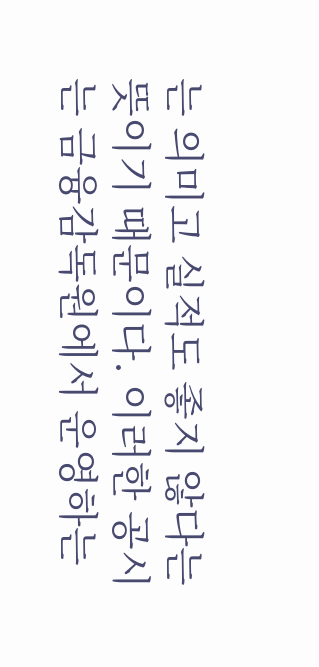는 의미고 실적도 좋지 않다는 뜻이기 때문이다. 이러한 공시는 금융감독원에서 운영하는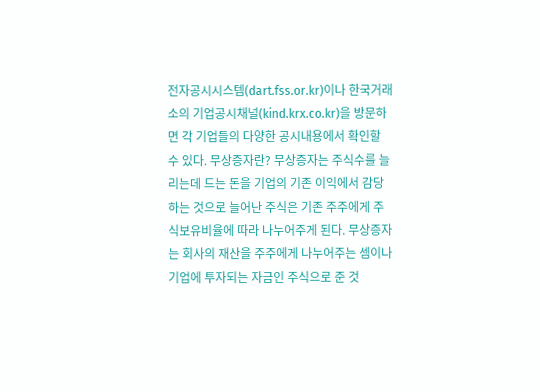전자공시시스템(dart.fss.or.kr)이나 한국거래소의 기업공시채널(kind.krx.co.kr)을 방문하면 각 기업들의 다양한 공시내용에서 확인할 수 있다. 무상증자란? 무상증자는 주식수를 늘리는데 드는 돈을 기업의 기존 이익에서 감당하는 것으로 늘어난 주식은 기존 주주에게 주식보유비율에 따라 나누어주게 된다. 무상증자는 회사의 재산을 주주에게 나누어주는 셈이나 기업에 투자되는 자금인 주식으로 준 것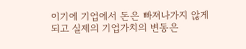이기에 기업에서 돈은 빠져나가지 않게 되고 실제의 기업가치의 변동은